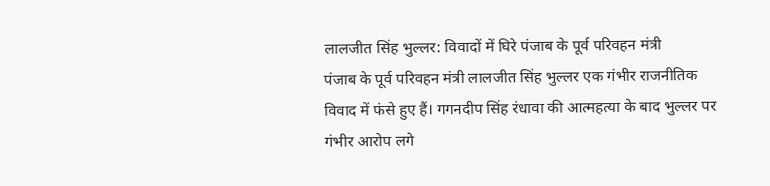लालजीत सिंह भुल्लर: विवादों में घिरे पंजाब के पूर्व परिवहन मंत्री
पंजाब के पूर्व परिवहन मंत्री लालजीत सिंह भुल्लर एक गंभीर राजनीतिक विवाद में फंसे हुए हैं। गगनदीप सिंह रंधावा की आत्महत्या के बाद भुल्लर पर गंभीर आरोप लगे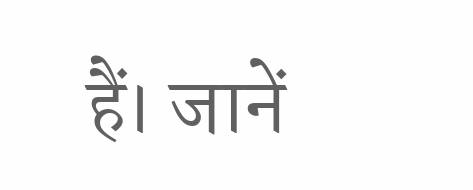हैं। जानें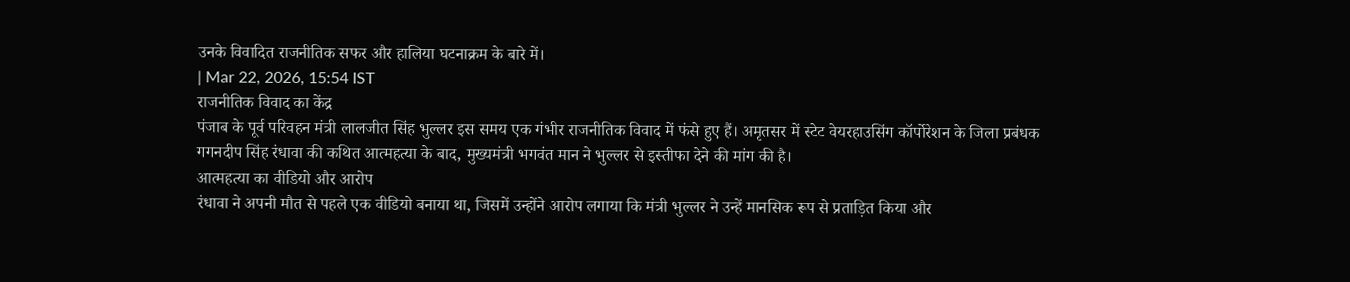उनके विवादित राजनीतिक सफर और हालिया घटनाक्रम के बारे में।
| Mar 22, 2026, 15:54 IST
राजनीतिक विवाद का केंद्र
पंजाब के पूर्व परिवहन मंत्री लालजीत सिंह भुल्लर इस समय एक गंभीर राजनीतिक विवाद में फंसे हुए हैं। अमृतसर में स्टेट वेयरहाउसिंग कॉर्पोरेशन के जिला प्रबंधक गगनदीप सिंह रंधावा की कथित आत्महत्या के बाद, मुख्यमंत्री भगवंत मान ने भुल्लर से इस्तीफा देने की मांग की है।
आत्महत्या का वीडियो और आरोप
रंधावा ने अपनी मौत से पहले एक वीडियो बनाया था, जिसमें उन्होंने आरोप लगाया कि मंत्री भुल्लर ने उन्हें मानसिक रूप से प्रताड़ित किया और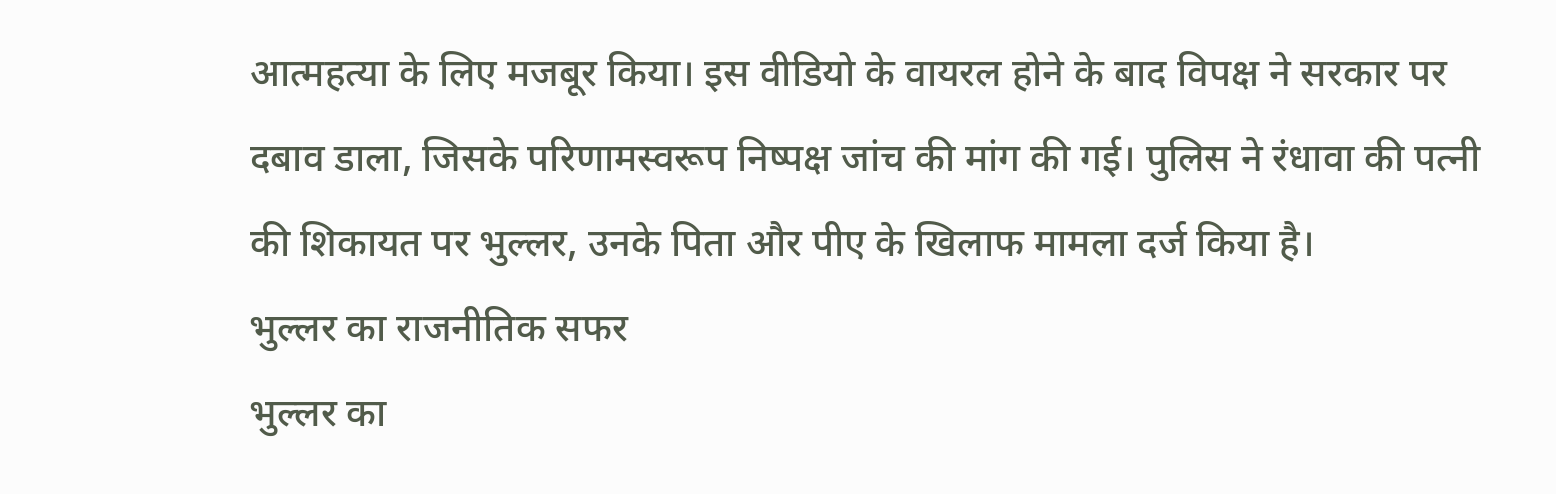आत्महत्या के लिए मजबूर किया। इस वीडियो के वायरल होने के बाद विपक्ष ने सरकार पर दबाव डाला, जिसके परिणामस्वरूप निष्पक्ष जांच की मांग की गई। पुलिस ने रंधावा की पत्नी की शिकायत पर भुल्लर, उनके पिता और पीए के खिलाफ मामला दर्ज किया है।
भुल्लर का राजनीतिक सफर
भुल्लर का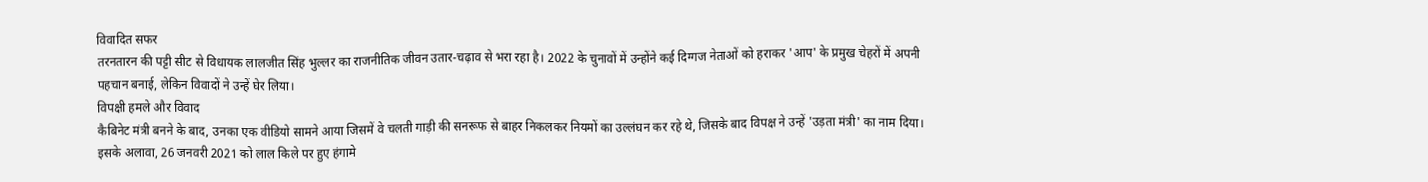विवादित सफर
तरनतारन की पट्टी सीट से विधायक लालजीत सिंह भुल्लर का राजनीतिक जीवन उतार-चढ़ाव से भरा रहा है। 2022 के चुनावों में उन्होंने कई दिग्गज नेताओं को हराकर 'आप' के प्रमुख चेहरों में अपनी पहचान बनाई, लेकिन विवादों ने उन्हें घेर लिया।
विपक्षी हमले और विवाद
कैबिनेट मंत्री बनने के बाद, उनका एक वीडियो सामने आया जिसमें वे चलती गाड़ी की सनरूफ से बाहर निकलकर नियमों का उल्लंघन कर रहे थे, जिसके बाद विपक्ष ने उन्हें 'उड़ता मंत्री' का नाम दिया।
इसके अलावा, 26 जनवरी 2021 को लाल किले पर हुए हंगामे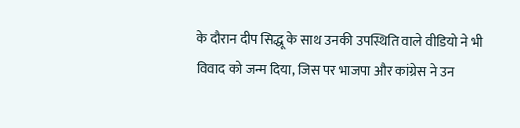के दौरान दीप सिद्धू के साथ उनकी उपस्थिति वाले वीडियो ने भी विवाद को जन्म दिया, जिस पर भाजपा और कांग्रेस ने उन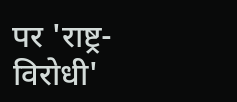पर 'राष्ट्र-विरोधी'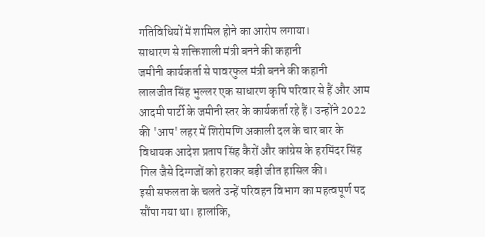गतिविधियों में शामिल होने का आरोप लगाया।
साधारण से शक्तिशाली मंत्री बनने की कहानी
जमीनी कार्यकर्ता से पावरफुल मंत्री बनने की कहानी
लालजीत सिंह भुल्लर एक साधारण कृषि परिवार से हैं और आम आदमी पार्टी के जमीनी स्तर के कार्यकर्ता रहे हैं। उन्होंने 2022 की 'आप' लहर में शिरोमणि अकाली दल के चार बार के विधायक आदेश प्रताप सिंह कैरों और कांग्रेस के हरमिंदर सिंह गिल जैसे दिग्गजों को हराकर बड़ी जीत हासिल की।
इसी सफलता के चलते उन्हें परिवहन विभाग का महत्वपूर्ण पद सौंपा गया था। हालांकि,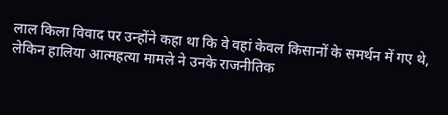लाल किला विवाद पर उन्होंने कहा था कि वे वहां केवल किसानों के समर्थन में गए थे, लेकिन हालिया आत्महत्या मामले ने उनके राजनीतिक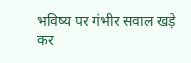भविष्य पर गंभीर सवाल खड़े कर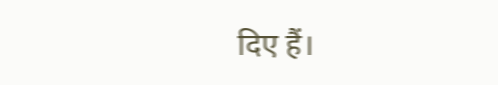दिए हैं।